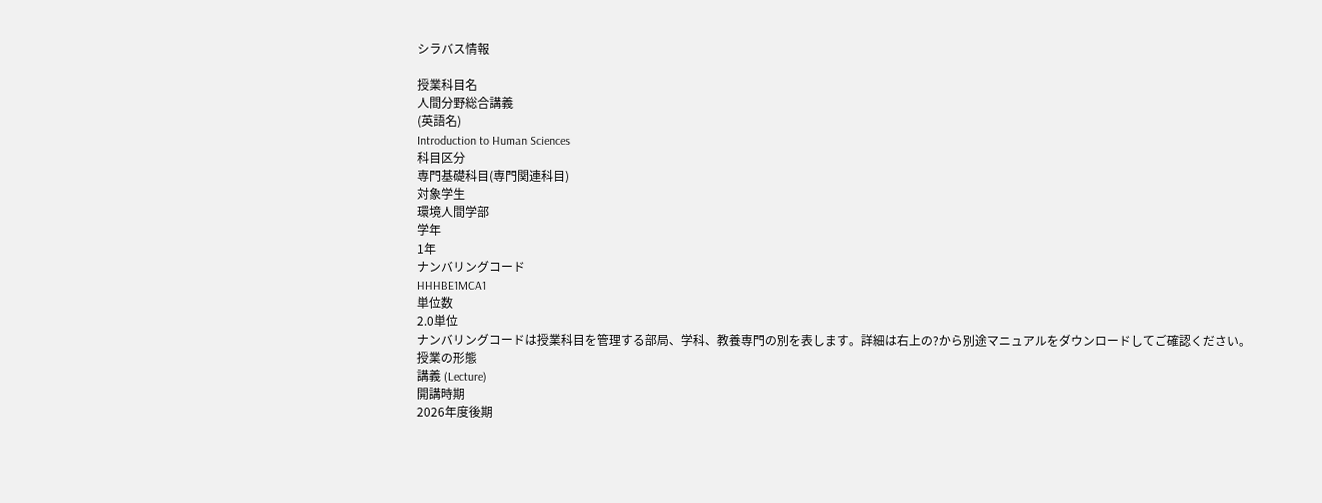シラバス情報

授業科目名
人間分野総合講義
(英語名)
Introduction to Human Sciences
科目区分
専門基礎科目(専門関連科目)
対象学生
環境人間学部
学年
1年
ナンバリングコード
HHHBE1MCA1
単位数
2.0単位
ナンバリングコードは授業科目を管理する部局、学科、教養専門の別を表します。詳細は右上の?から別途マニュアルをダウンロードしてご確認ください。
授業の形態
講義 (Lecture)
開講時期
2026年度後期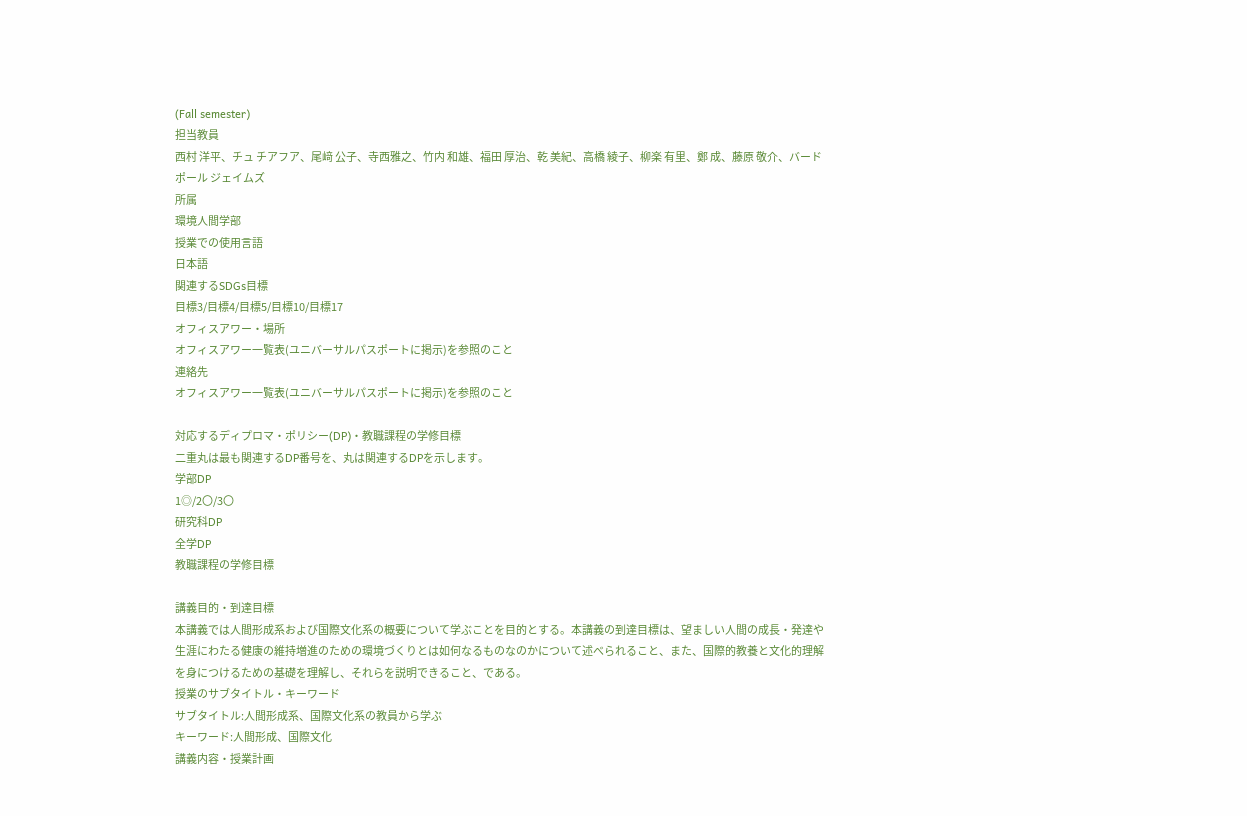(Fall semester)
担当教員
西村 洋平、チュ チアフア、尾﨑 公子、寺西雅之、竹内 和雄、福田 厚治、乾 美紀、高橋 綾子、柳楽 有里、鄭 成、藤原 敬介、バード ポール ジェイムズ
所属
環境人間学部
授業での使用言語
日本語
関連するSDGs目標
目標3/目標4/目標5/目標10/目標17
オフィスアワー・場所
オフィスアワー一覧表(ユニバーサルパスポートに掲示)を参照のこと
連絡先
オフィスアワー一覧表(ユニバーサルパスポートに掲示)を参照のこと

対応するディプロマ・ポリシー(DP)・教職課程の学修目標
二重丸は最も関連するDP番号を、丸は関連するDPを示します。
学部DP
1◎/2〇/3〇
研究科DP
全学DP
教職課程の学修目標

講義目的・到達目標
本講義では人間形成系および国際文化系の概要について学ぶことを目的とする。本講義の到達目標は、望ましい人間の成長・発達や生涯にわたる健康の維持増進のための環境づくりとは如何なるものなのかについて述べられること、また、国際的教養と文化的理解を身につけるための基礎を理解し、それらを説明できること、である。
授業のサブタイトル・キーワード
サブタイトル:人間形成系、国際文化系の教員から学ぶ
キーワード:人間形成、国際文化
講義内容・授業計画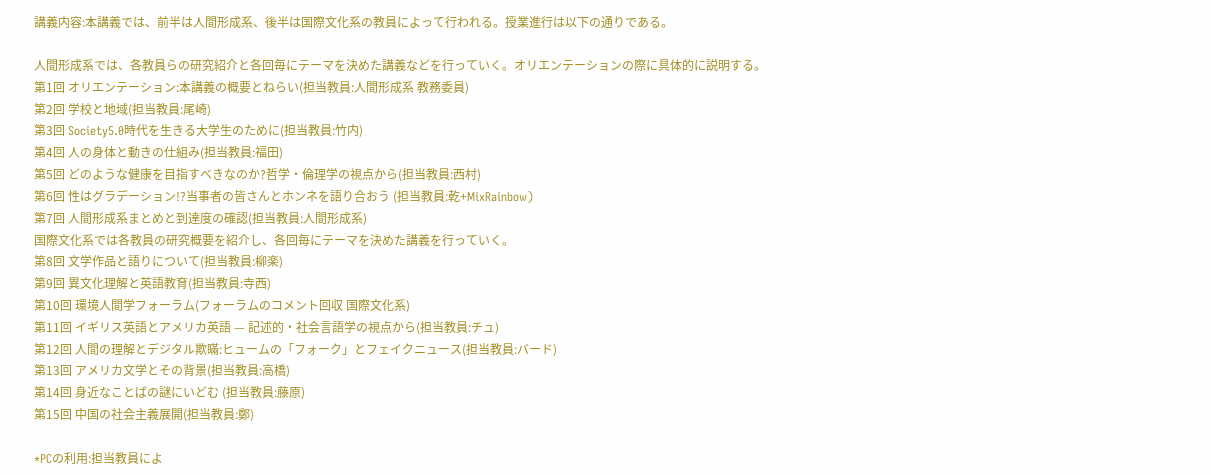講義内容:本講義では、前半は人間形成系、後半は国際文化系の教員によって行われる。授業進行は以下の通りである。

人間形成系では、各教員らの研究紹介と各回毎にテーマを決めた講義などを行っていく。オリエンテーションの際に具体的に説明する。
第1回 オリエンテーション:本講義の概要とねらい(担当教員:人間形成系 教務委員)
第2回 学校と地域(担当教員:尾崎)
第3回 Society5.0時代を生きる大学生のために(担当教員:竹内)
第4回 人の身体と動きの仕組み(担当教員:福田)
第5回 どのような健康を目指すべきなのか?哲学・倫理学の視点から(担当教員:西村)
第6回 性はグラデーション!?当事者の皆さんとホンネを語り合おう (担当教員:乾+MixRainbow)
第7回 人間形成系まとめと到達度の確認(担当教員:人間形成系)
国際文化系では各教員の研究概要を紹介し、各回毎にテーマを決めた講義を行っていく。
第8回 文学作品と語りについて(担当教員:柳楽)
第9回 異文化理解と英語教育(担当教員:寺西)
第10回 環境人間学フォーラム(フォーラムのコメント回収 国際文化系)
第11回 イギリス英語とアメリカ英語 — 記述的・社会言語学の視点から(担当教員:チュ)
第12回 人間の理解とデジタル欺瞞:ヒュームの「フォーク」とフェイクニュース(担当教員:バード)
第13回 アメリカ文学とその背景(担当教員:高橋)
第14回 身近なことばの謎にいどむ (担当教員:藤原)
第15回 中国の社会主義展開(担当教員:鄭)

*PCの利用:担当教員によ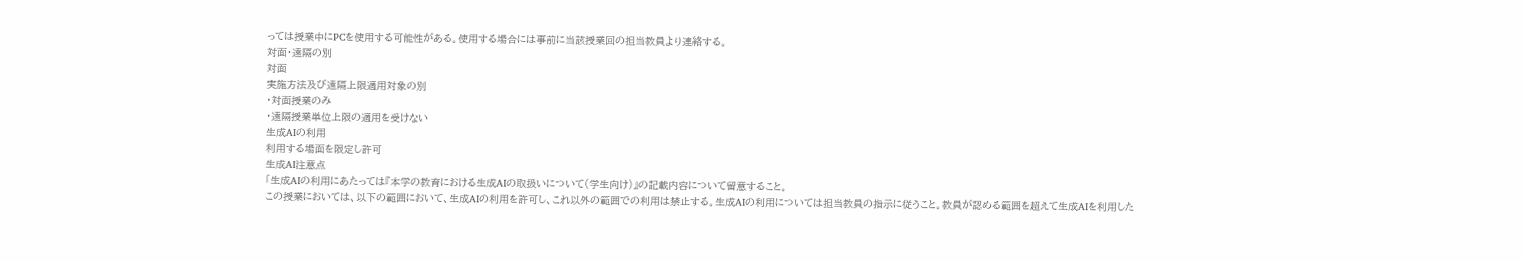っては授業中にPCを使用する可能性がある。使用する場合には事前に当該授業回の担当教員より連絡する。
対面・遠隔の別
対面
実施方法及び遠隔上限適用対象の別
・対面授業のみ
・遠隔授業単位上限の適用を受けない
生成AIの利用
利用する場面を限定し許可
生成AI注意点
「生成AIの利用にあたっては『本学の教育における生成AIの取扱いについて(学生向け)』の記載内容について留意すること。
この授業においては、以下の範囲において、生成AIの利用を許可し、これ以外の範囲での利用は禁止する。生成AIの利用については担当教員の指示に従うこと。教員が認める範囲を超えて生成AIを利用した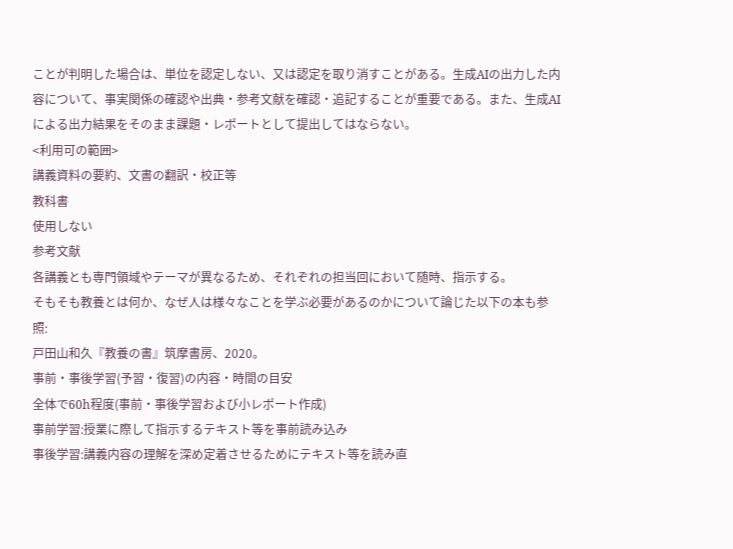ことが判明した場合は、単位を認定しない、又は認定を取り消すことがある。生成AIの出力した内容について、事実関係の確認や出典・参考文献を確認・追記することが重要である。また、生成AIによる出力結果をそのまま課題・レポートとして提出してはならない。
<利用可の範囲>
講義資料の要約、文書の翻訳・校正等
教科書
使用しない
参考文献
各講義とも専門領域やテーマが異なるため、それぞれの担当回において随時、指示する。
そもそも教養とは何か、なぜ人は様々なことを学ぶ必要があるのかについて論じた以下の本も参照:
戸田山和久『教養の書』筑摩書房、2020。
事前・事後学習(予習・復習)の内容・時間の目安
全体で60h程度(事前・事後学習および小レポート作成)
事前学習:授業に際して指示するテキスト等を事前読み込み
事後学習:講義内容の理解を深め定着させるためにテキスト等を読み直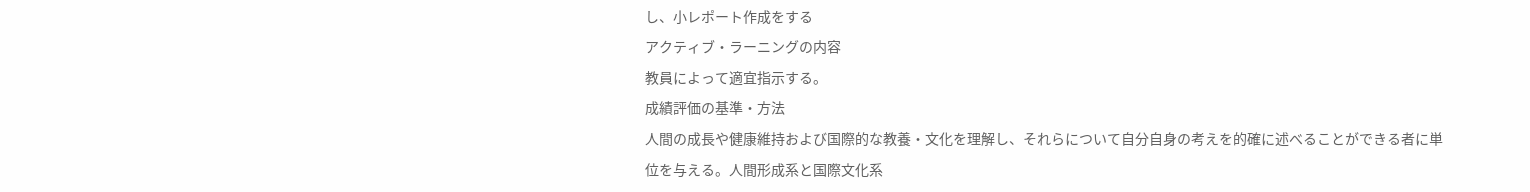し、小レポート作成をする
アクティブ・ラーニングの内容
教員によって適宜指示する。
成績評価の基準・方法
人間の成長や健康維持および国際的な教養・文化を理解し、それらについて自分自身の考えを的確に述べることができる者に単位を与える。人間形成系と国際文化系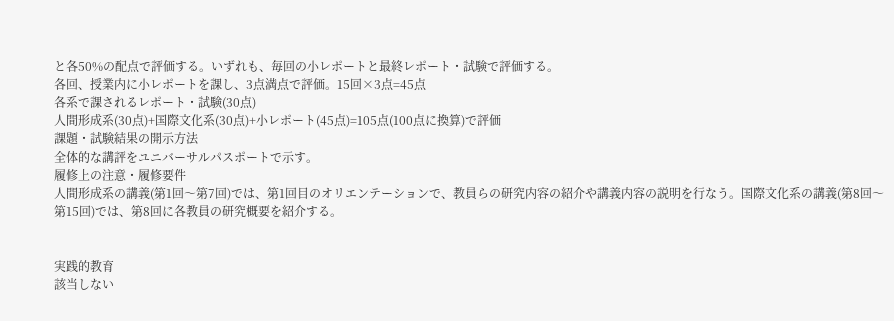と各50%の配点で評価する。いずれも、毎回の小レポートと最終レポート・試験で評価する。
各回、授業内に小レポートを課し、3点満点で評価。15回×3点=45点
各系で課されるレポート・試験(30点)
人間形成系(30点)+国際文化系(30点)+小レポート(45点)=105点(100点に換算)で評価
課題・試験結果の開示方法
全体的な講評をユニバーサルパスポートで示す。
履修上の注意・履修要件
人間形成系の講義(第1回〜第7回)では、第1回目のオリエンテーションで、教員らの研究内容の紹介や講義内容の説明を行なう。国際文化系の講義(第8回〜第15回)では、第8回に各教員の研究概要を紹介する。


実践的教育
該当しない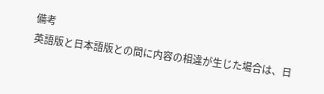備考
英語版と日本語版との間に内容の相違が生じた場合は、日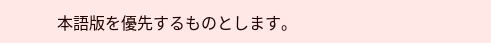本語版を優先するものとします。